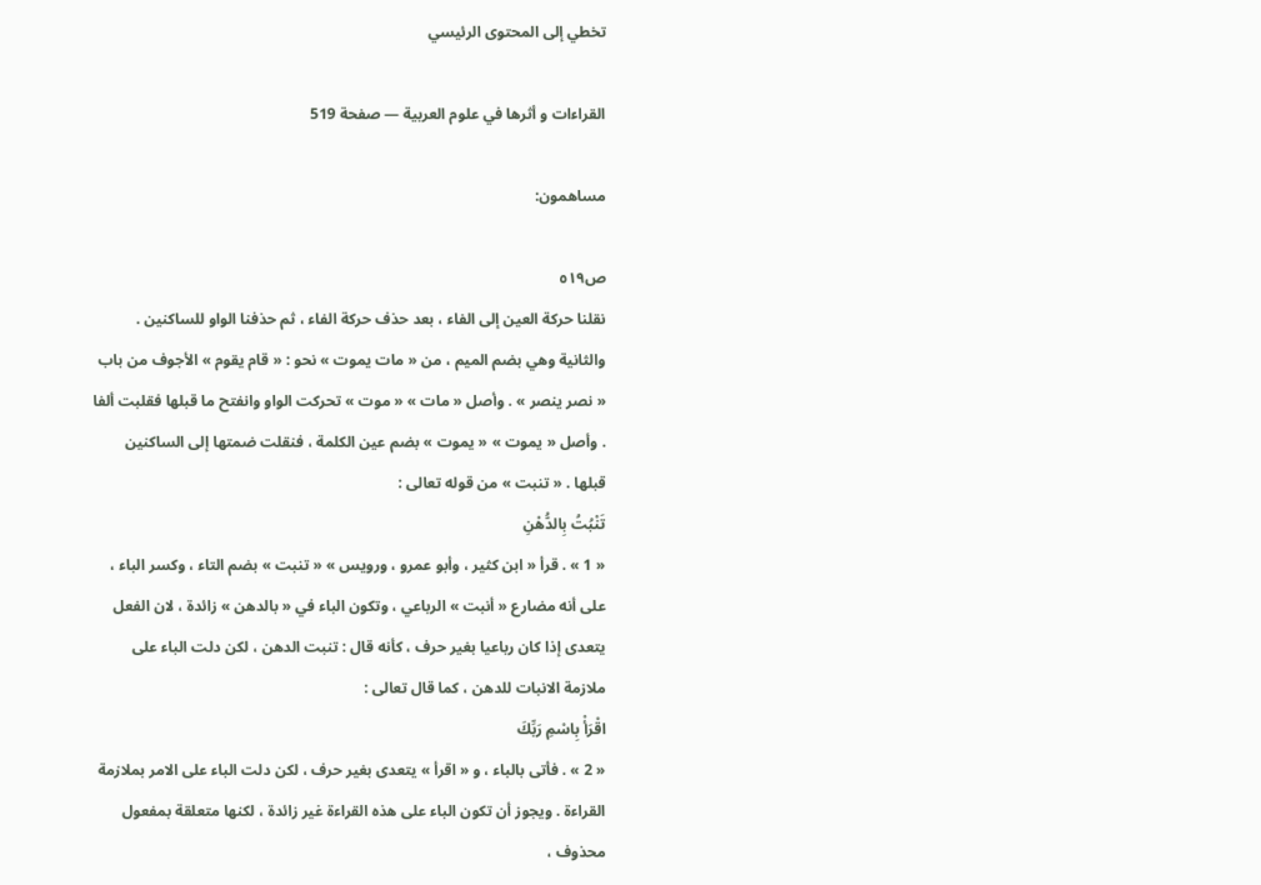تخطي إلى المحتوى الرئيسي

القراءات و أثرها في علوم العربية — صفحة 519

مساهمون:

ص٥١٩
نقلنا حركة العين إلى الفاء ، بعد حذف حركة الفاء ، ثم حذفنا الواو للساكنين . والثانية وهي بضم الميم ، من « مات يموت » نحو : « قام يقوم » الأجوف من باب « نصر ينصر » . وأصل « مات » « موت » تحركت الواو وانفتح ما قبلها فقلبت ألفا . وأصل « يموت » « يموت » بضم عين الكلمة ، فنقلت ضمتها إلى الساكنين قبلها . « تنبت » من قوله تعالى :
تَنْبُتُ بِالدُّهْنِ
« 1 » . قرأ « ابن كثير ، وأبو عمرو ، ورويس » « تنبت » بضم التاء ، وكسر الباء ، على أنه مضارع « أنبت » الرباعي ، وتكون الباء في « بالدهن » زائدة ، لان الفعل يتعدى إذا كان رباعيا بغير حرف ، كأنه قال : تنبت الدهن ، لكن دلت الباء على ملازمة الانبات للدهن ، كما قال تعالى :
اقْرَأْ بِاسْمِ رَبِّكَ
« 2 » . فأتى بالباء ، و « اقرأ » يتعدى بغير حرف ، لكن دلت الباء على الامر بملازمة القراءة . ويجوز أن تكون الباء على هذه القراءة غير زائدة ، لكنها متعلقة بمفعول محذوف ،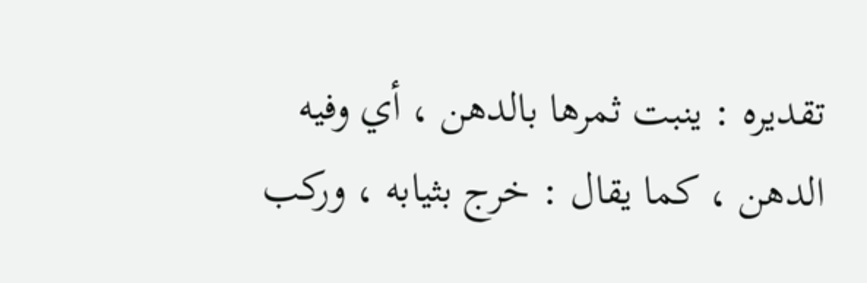تقديره : ينبت ثمرها بالدهن ، أي وفيه الدهن ، كما يقال : خرج بثيابه ، وركب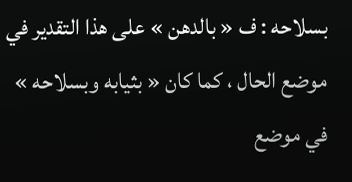بسلاحه : ف « بالدهن » على هذا التقدير في موضع الحال ، كما كان « بثيابه وبسلاحه » في موضع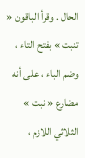الحال . وقرأ الباقون « تنبت » بفتح التاء ، وضم الباء ، على أنه مضارع « نبت » الثلاثي اللازم ،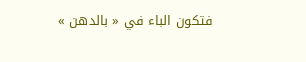فتكون الباء في « بالدهن »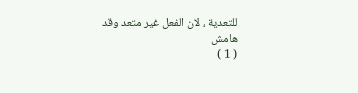للتعدية ، لان الفعل غير متعد وقد
هامش
( 1 )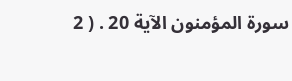سورة المؤمنون الآية 20 . ( 2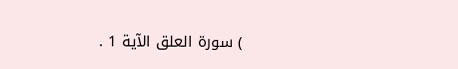) سورة العلق الآية 1 .